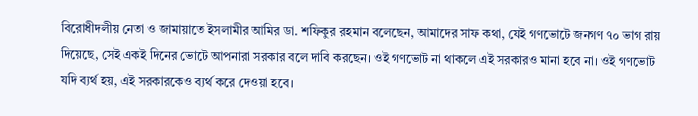বিরোধীদলীয় নেতা ও জামায়াতে ইসলামীর আমির ডা. শফিকুর রহমান বলেছেন, আমাদের সাফ কথা, যেই গণভোটে জনগণ ৭০ ভাগ রায় দিয়েছে, সেই একই দিনের ভোটে আপনারা সরকার বলে দাবি করছেন। ওই গণভোট না থাকলে এই সরকারও মানা হবে না। ওই গণভোট যদি ব্যর্থ হয়, এই সরকারকেও ব্যর্থ করে দেওয়া হবে।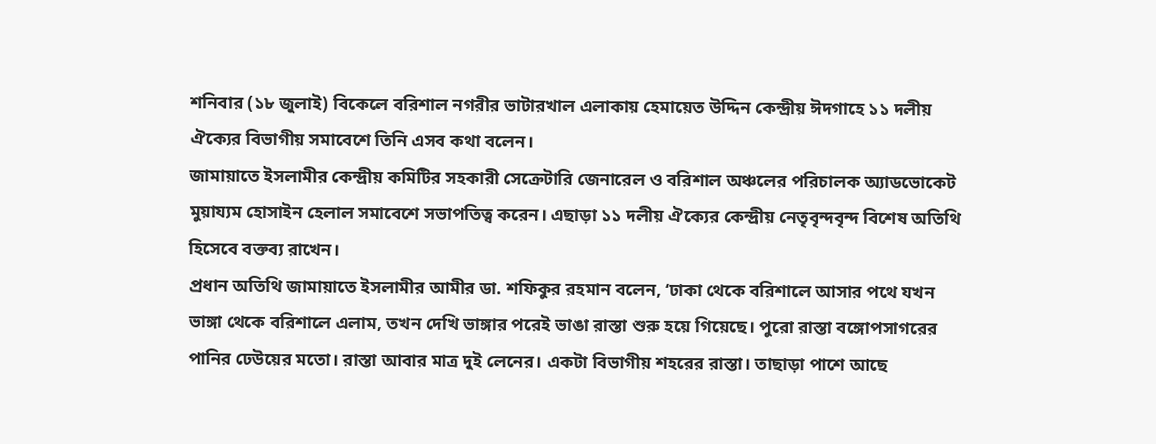শনিবার (১৮ জুলাই) বিকেলে বরিশাল নগরীর ভাটারখাল এলাকায় হেমায়েত উদ্দিন কেন্দ্রীয় ঈদগাহে ১১ দলীয় ঐক্যের বিভাগীয় সমাবেশে তিনি এসব কথা বলেন।
জামায়াতে ইসলামীর কেন্দ্রীয় কমিটির সহকারী সেক্রেটারি জেনারেল ও বরিশাল অঞ্চলের পরিচালক অ্যাডভোকেট মুয়ায্যম হোসাইন হেলাল সমাবেশে সভাপতিত্ব করেন। এছাড়া ১১ দলীয় ঐক্যের কেন্দ্রীয় নেতৃবৃন্দবৃন্দ বিশেষ অতিথি হিসেবে বক্তব্য রাখেন।
প্রধান অতিথি জামায়াতে ইসলামীর আমীর ডা. শফিকুর রহমান বলেন, ‘ঢাকা থেকে বরিশালে আসার পথে যখন ভাঙ্গা থেকে বরিশালে এলাম, তখন দেখি ভাঙ্গার পরেই ভাঙা রাস্তা শুরু হয়ে গিয়েছে। পুরো রাস্তা বঙ্গোপসাগরের পানির ঢেউয়ের মতো। রাস্তা আবার মাত্র দুই লেনের। একটা বিভাগীয় শহরের রাস্তা। তাছাড়া পাশে আছে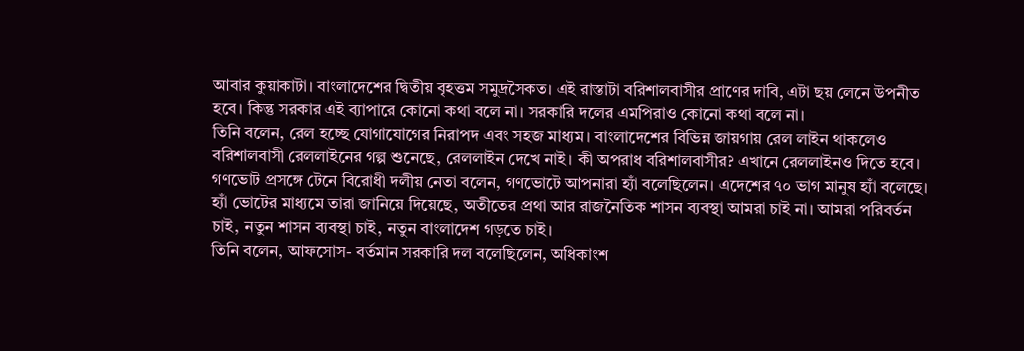আবার কুয়াকাটা। বাংলাদেশের দ্বিতীয় বৃহত্তম সমুদ্রসৈকত। এই রাস্তাটা বরিশালবাসীর প্রাণের দাবি, এটা ছয় লেনে উপনীত হবে। কিন্তু সরকার এই ব্যাপারে কোনো কথা বলে না। সরকারি দলের এমপিরাও কোনো কথা বলে না।
তিনি বলেন, রেল হচ্ছে যোগাযোগের নিরাপদ এবং সহজ মাধ্যম। বাংলাদেশের বিভিন্ন জায়গায় রেল লাইন থাকলেও বরিশালবাসী রেললাইনের গল্প শুনেছে, রেললাইন দেখে নাই। কী অপরাধ বরিশালবাসীর? এখানে রেললাইনও দিতে হবে।
গণভোট প্রসঙ্গে টেনে বিরোধী দলীয় নেতা বলেন, গণভোটে আপনারা হ্যাঁ বলেছিলেন। এদেশের ৭০ ভাগ মানুষ হ্যাঁ বলেছে। হ্যাঁ ভোটের মাধ্যমে তারা জানিয়ে দিয়েছে, অতীতের প্রথা আর রাজনৈতিক শাসন ব্যবস্থা আমরা চাই না। আমরা পরিবর্তন চাই, নতুন শাসন ব্যবস্থা চাই, নতুন বাংলাদেশ গড়তে চাই।
তিনি বলেন, আফসোস- বর্তমান সরকারি দল বলেছিলেন, অধিকাংশ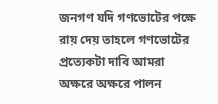জনগণ যদি গণভোটের পক্ষে রায় দেয় তাহলে গণভোটের প্রত্যেকটা দাবি আমরা অক্ষরে অক্ষরে পালন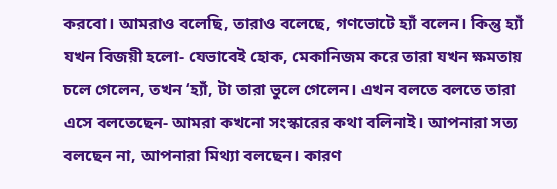করবো। আমরাও বলেছি, তারাও বলেছে, গণভোটে হ্যাঁ বলেন। কিন্তু হ্যাঁ যখন বিজয়ী হলো- যেভাবেই হোক, মেকানিজম করে তারা যখন ক্ষমতায় চলে গেলেন, তখন ‘হ্যাঁ, টা তারা ভুলে গেলেন। এখন বলতে বলতে তারা এসে বলতেছেন- আমরা কখনো সংস্কারের কথা বলিনাই। আপনারা সত্য বলছেন না, আপনারা মিথ্যা বলছেন। কারণ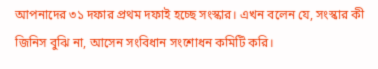আপনাদের ৩১ দফার প্রথম দফাই হচ্ছে সংস্কার। এখন বলেন যে, সংস্কার কী জিনিস বুঝি না, আসেন সংবিধান সংশোধন কমিটি করি।